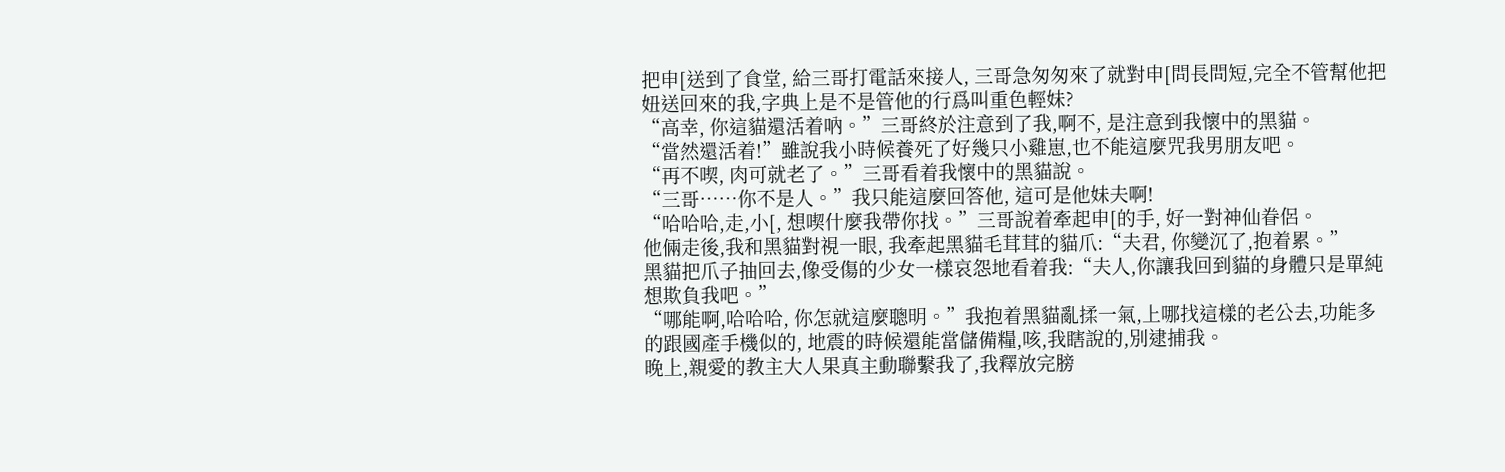把申[送到了食堂, 給三哥打電話來接人, 三哥急匆匆來了就對申[問長問短,完全不管幫他把妞送回來的我,字典上是不是管他的行爲叫重色輕妹?
“高幸, 你這貓還活着吶。”三哥終於注意到了我,啊不, 是注意到我懷中的黑貓。
“當然還活着!”雖說我小時候養死了好幾只小雞崽,也不能這麼咒我男朋友吧。
“再不喫, 肉可就老了。”三哥看着我懷中的黑貓說。
“三哥……你不是人。”我只能這麼回答他, 這可是他妹夫啊!
“哈哈哈,走,小[, 想喫什麼我帶你找。”三哥說着牽起申[的手, 好一對神仙眷侶。
他倆走後,我和黑貓對視一眼, 我牽起黑貓毛茸茸的貓爪:“夫君, 你變沉了,抱着累。”
黑貓把爪子抽回去,像受傷的少女一樣哀怨地看着我:“夫人,你讓我回到貓的身體只是單純想欺負我吧。”
“哪能啊,哈哈哈, 你怎就這麼聰明。”我抱着黑貓亂揉一氣,上哪找這樣的老公去,功能多的跟國產手機似的, 地震的時候還能當儲備糧,咳,我瞎說的,別逮捕我。
晚上,親愛的教主大人果真主動聯繫我了,我釋放完膀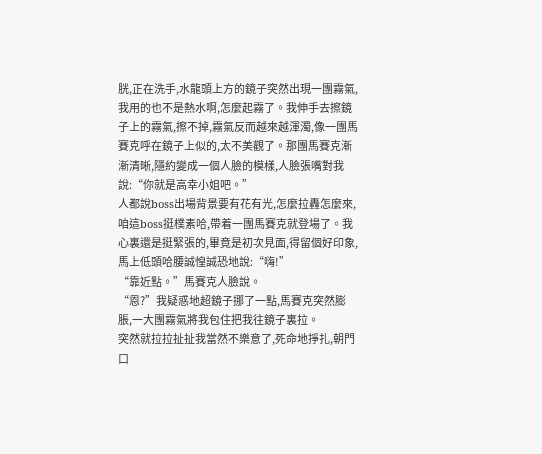胱,正在洗手,水龍頭上方的鏡子突然出現一團霧氣,我用的也不是熱水啊,怎麼起霧了。我伸手去擦鏡子上的霧氣,擦不掉,霧氣反而越來越渾濁,像一團馬賽克呼在鏡子上似的,太不美觀了。那團馬賽克漸漸清晰,隱約變成一個人臉的模樣,人臉張嘴對我說:“你就是高幸小姐吧。”
人都說boss出場背景要有花有光,怎麼拉轟怎麼來,咱這boss挺樸素哈,帶着一團馬賽克就登場了。我心裏還是挺緊張的,畢竟是初次見面,得留個好印象,馬上低頭哈腰誠惶誠恐地說:“嗨!”
“靠近點。”馬賽克人臉說。
“恩?”我疑惑地超鏡子挪了一點,馬賽克突然膨脹,一大團霧氣將我包住把我往鏡子裏拉。
突然就拉拉扯扯我當然不樂意了,死命地掙扎,朝門口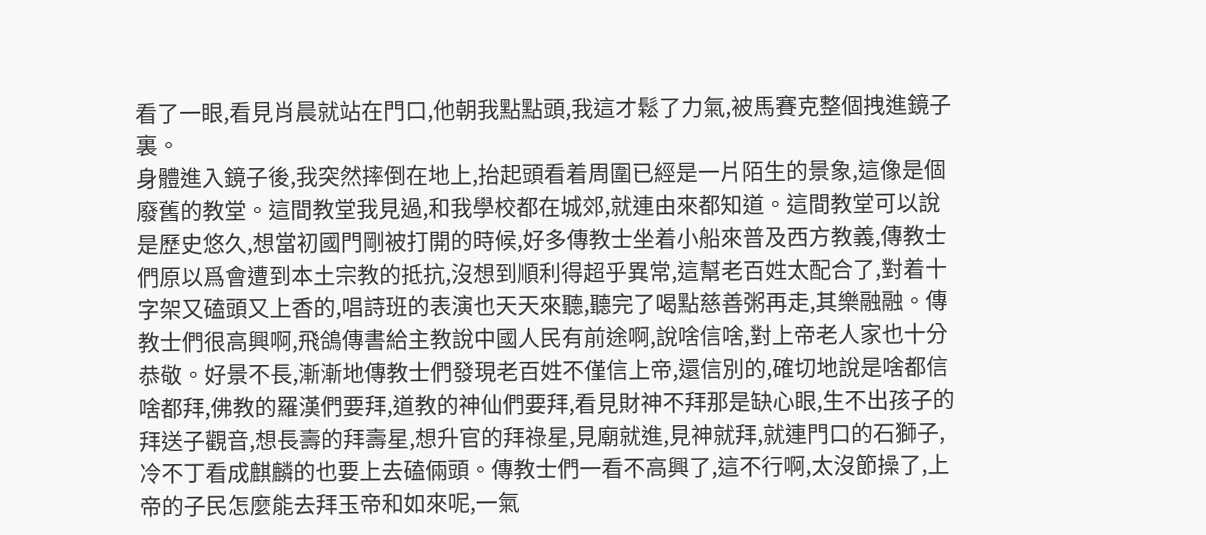看了一眼,看見肖晨就站在門口,他朝我點點頭,我這才鬆了力氣,被馬賽克整個拽進鏡子裏。
身體進入鏡子後,我突然摔倒在地上,抬起頭看着周圍已經是一片陌生的景象,這像是個廢舊的教堂。這間教堂我見過,和我學校都在城郊,就連由來都知道。這間教堂可以說是歷史悠久,想當初國門剛被打開的時候,好多傳教士坐着小船來普及西方教義,傳教士們原以爲會遭到本土宗教的抵抗,沒想到順利得超乎異常,這幫老百姓太配合了,對着十字架又磕頭又上香的,唱詩班的表演也天天來聽,聽完了喝點慈善粥再走,其樂融融。傳教士們很高興啊,飛鴿傳書給主教說中國人民有前途啊,說啥信啥,對上帝老人家也十分恭敬。好景不長,漸漸地傳教士們發現老百姓不僅信上帝,還信別的,確切地說是啥都信啥都拜,佛教的羅漢們要拜,道教的神仙們要拜,看見財神不拜那是缺心眼,生不出孩子的拜送子觀音,想長壽的拜壽星,想升官的拜祿星,見廟就進,見神就拜,就連門口的石獅子,冷不丁看成麒麟的也要上去磕倆頭。傳教士們一看不高興了,這不行啊,太沒節操了,上帝的子民怎麼能去拜玉帝和如來呢,一氣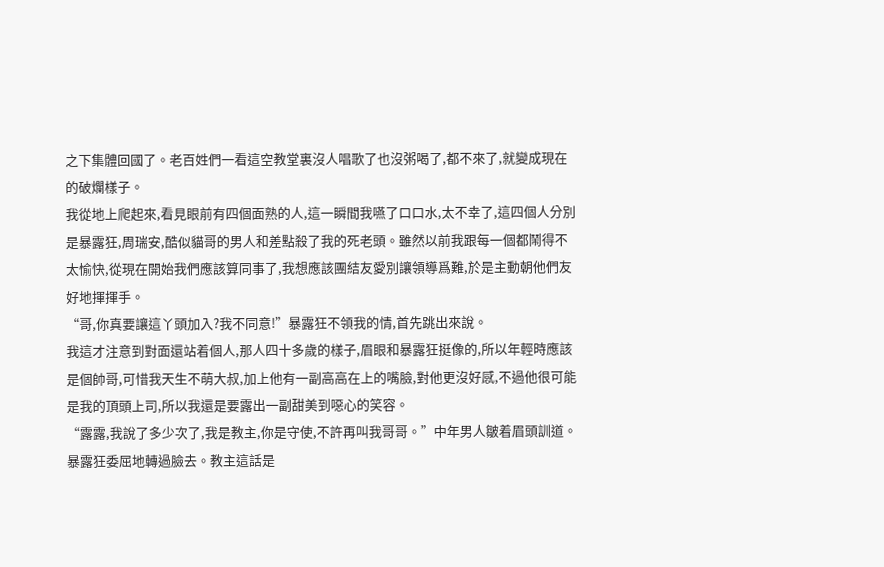之下集體回國了。老百姓們一看這空教堂裏沒人唱歌了也沒粥喝了,都不來了,就變成現在的破爛樣子。
我從地上爬起來,看見眼前有四個面熟的人,這一瞬間我嚥了口口水,太不幸了,這四個人分別是暴露狂,周瑞安,酷似貓哥的男人和差點殺了我的死老頭。雖然以前我跟每一個都鬧得不太愉快,從現在開始我們應該算同事了,我想應該團結友愛別讓領導爲難,於是主動朝他們友好地揮揮手。
“哥,你真要讓這丫頭加入?我不同意!”暴露狂不領我的情,首先跳出來說。
我這才注意到對面還站着個人,那人四十多歲的樣子,眉眼和暴露狂挺像的,所以年輕時應該是個帥哥,可惜我天生不萌大叔,加上他有一副高高在上的嘴臉,對他更沒好感,不過他很可能是我的頂頭上司,所以我還是要露出一副甜美到噁心的笑容。
“露露,我說了多少次了,我是教主,你是守使,不許再叫我哥哥。”中年男人皺着眉頭訓道。
暴露狂委屈地轉過臉去。教主這話是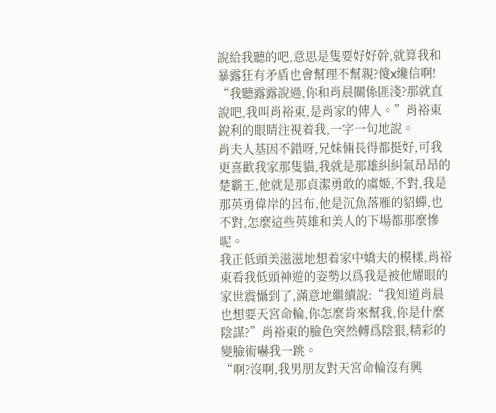說給我聽的吧,意思是隻要好好幹,就算我和暴露狂有矛盾也會幫理不幫親?傻x纔信啊!
“我聽露露說過,你和肖晨關係匪淺?那就直說吧,我叫肖裕東,是肖家的傳人。”肖裕東銳利的眼睛注視着我,一字一句地說。
肖夫人基因不錯呀,兄妹倆長得都挺好,可我更喜歡我家那隻貓,我就是那雄糾糾氣昂昂的楚霸王,他就是那貞潔勇敢的虞姬,不對,我是那英勇偉岸的呂布,他是沉魚落雁的貂蟬,也不對,怎麼這些英雄和美人的下場都那麼慘呢。
我正低頭美滋滋地想着家中嬌夫的模樣,肖裕東看我低頭神遊的姿勢以爲我是被他耀眼的家世震懾到了,滿意地繼續說:“我知道肖晨也想要天宮命輪,你怎麼肯來幫我,你是什麼陰謀?”肖裕東的臉色突然轉爲陰狠,精彩的變臉術嚇我一跳。
“啊?沒啊,我男朋友對天宮命輪沒有興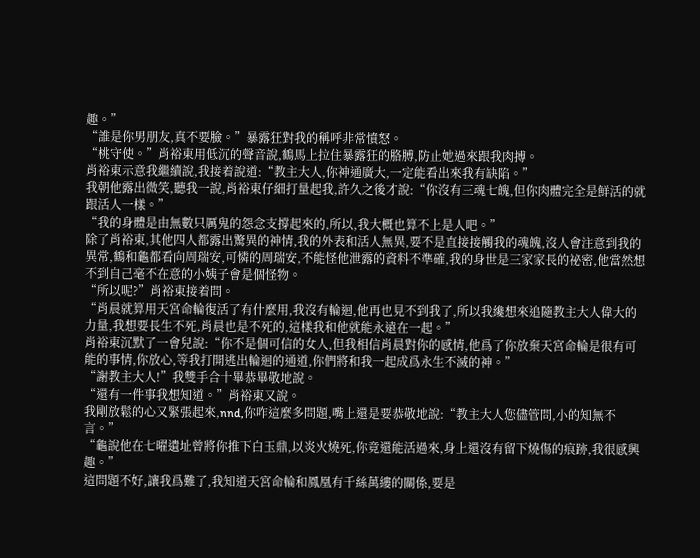趣。”
“誰是你男朋友,真不要臉。”暴露狂對我的稱呼非常憤怒。
“桃守使。”肖裕東用低沉的聲音說,鶴馬上拉住暴露狂的胳膊,防止她過來跟我肉搏。
肖裕東示意我繼續說,我接着說道:“教主大人,你神通廣大,一定能看出來我有缺陷。”
我朝他露出微笑,聽我一說,肖裕東仔細打量起我,許久之後才說:“你沒有三魂七魄,但你肉體完全是鮮活的就跟活人一樣。”
“我的身體是由無數只厲鬼的怨念支撐起來的,所以,我大概也算不上是人吧。”
除了肖裕東,其他四人都露出驚異的神情,我的外表和活人無異,要不是直接接觸我的魂魄,沒人會注意到我的異常,鶴和龜都看向周瑞安,可憐的周瑞安,不能怪他泄露的資料不準確,我的身世是三家家長的祕密,他當然想不到自己毫不在意的小姨子會是個怪物。
“所以呢?”肖裕東接着問。
“肖晨就算用天宮命輪復活了有什麼用,我沒有輪迴,他再也見不到我了,所以我纔想來追隨教主大人偉大的力量,我想要長生不死,肖晨也是不死的,這樣我和他就能永遠在一起。”
肖裕東沉默了一會兒說:“你不是個可信的女人,但我相信肖晨對你的感情,他爲了你放棄天宮命輪是很有可能的事情,你放心,等我打開逃出輪迴的通道,你們將和我一起成爲永生不滅的神。”
“謝教主大人!”我雙手合十畢恭畢敬地說。
“還有一件事我想知道。”肖裕東又說。
我剛放鬆的心又緊張起來,nnd,你咋這麼多問題,嘴上還是要恭敬地說:“教主大人您儘管問,小的知無不言。”
“龜說他在七曜遺址曾將你推下白玉鼎,以炎火燒死,你竟還能活過來,身上還沒有留下燒傷的痕跡,我很感興趣。”
這問題不好,讓我爲難了,我知道天宮命輪和鳳凰有千絲萬縷的關係,要是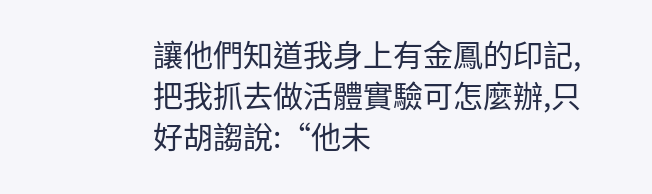讓他們知道我身上有金鳳的印記,把我抓去做活體實驗可怎麼辦,只好胡謅說:“他未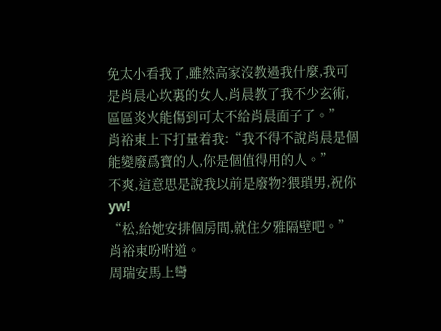免太小看我了,雖然高家沒教過我什麼,我可是肖晨心坎裏的女人,肖晨教了我不少玄術,區區炎火能傷到可太不給肖晨面子了。”
肖裕東上下打量着我:“我不得不說肖晨是個能變廢爲寶的人,你是個值得用的人。”
不爽,這意思是說我以前是廢物?猥瑣男,祝你yw!
“松,給她安排個房間,就住夕雅隔壁吧。”肖裕東吩咐道。
周瑞安馬上彎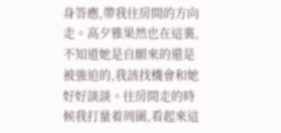身答應,帶我往房間的方向走。高夕雅果然也在這裏,不知道她是自願來的還是被強迫的,我該找機會和她好好談談。往房間走的時候我打量着周圍,看起來這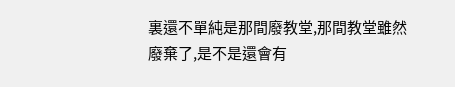裏還不單純是那間廢教堂,那間教堂雖然廢棄了,是不是還會有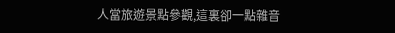人當旅遊景點參觀,這裏卻一點雜音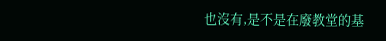也沒有,是不是在廢教堂的基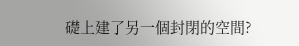礎上建了另一個封閉的空間?